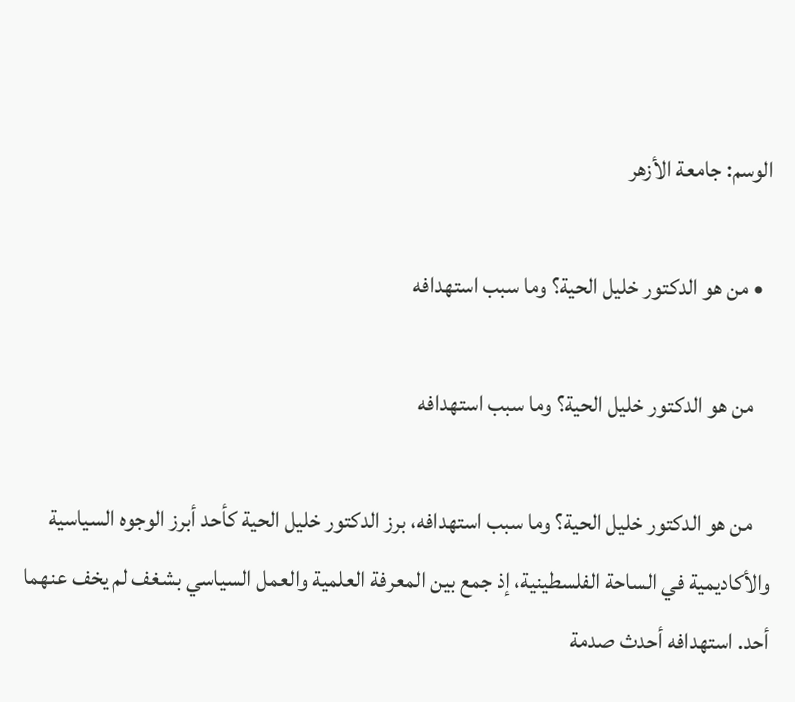الوسم: جامعة الأزهر

  • من هو الدكتور خليل الحية؟ وما سبب استهدافه

    من هو الدكتور خليل الحية؟ وما سبب استهدافه

    من هو الدكتور خليل الحية؟ وما سبب استهدافه، برز الدكتور خليل الحية كأحد أبرز الوجوه السياسية والأكاديمية في الساحة الفلسطينية، إذ جمع بين المعرفة العلمية والعمل السياسي بشغف لم يخف عنهما أحد. استهدافه أحدث صدمة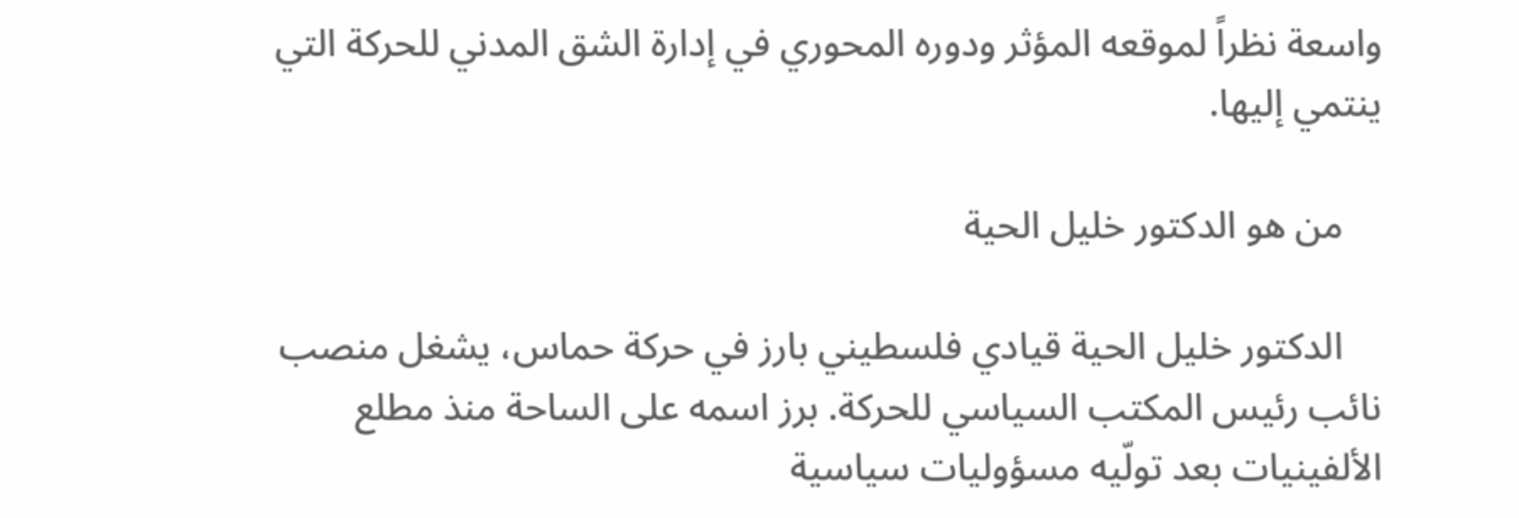واسعة نظراً لموقعه المؤثر ودوره المحوري في إدارة الشق المدني للحركة التي ينتمي إليها.

    من هو الدكتور خليل الحية

    الدكتور خليل الحية قيادي فلسطيني بارز في حركة حماس، يشغل منصب نائب رئيس المكتب السياسي للحركة. برز اسمه على الساحة منذ مطلع الألفينيات بعد تولّيه مسؤوليات سياسية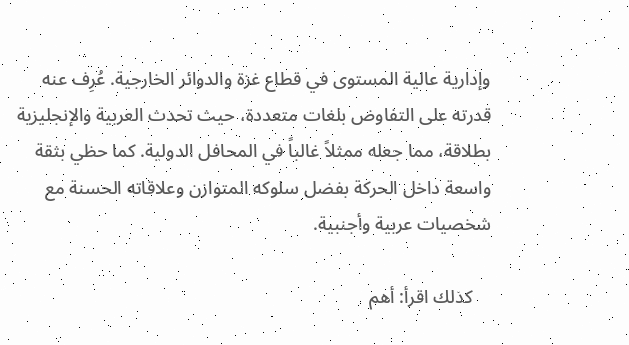وإدارية عالية المستوى في قطاع غزة والدوائر الخارجية. عُرِف عنه قدرته على التفاوض بلغات متعددة، حيث تحدث العربية والإنجليزية بطلاقة، مما جعله ممثلاً غالباً في المحافل الدولية. كما حظي بثقة واسعة داخل الحركة بفضل سلوكه المتوازن وعلاقاته الحسنة مع شخصيات عربية وأجنبية.

    كذلك اقرأ: أهم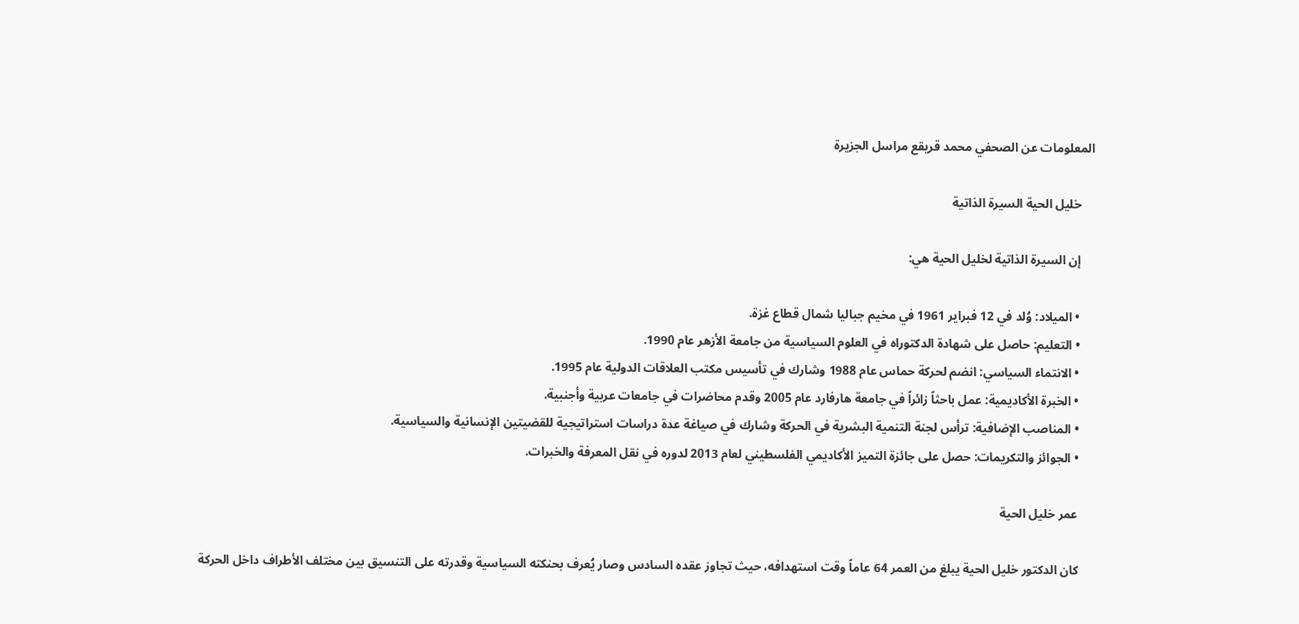المعلومات عن الصحفي محمد قريقع مراسل الجزيرة

    خليل الحية السيرة الذاتية

    إن السيرة الذاتية لخليل الحية هي:

    • الميلاد: وُلد في 12 فبراير 1961 في مخيم جباليا شمال قطاع غزة.
    • التعليم: حاصل على شهادة الدكتوراه في العلوم السياسية من جامعة الأزهر عام 1990.
    • الانتماء السياسي: انضم لحركة حماس عام 1988 وشارك في تأسيس مكتب العلاقات الدولية عام 1995.
    • الخبرة الأكاديمية: عمل باحثاً زائراً في جامعة هارفارد عام 2005 وقدم محاضرات في جامعات عربية وأجنبية.
    • المناصب الإضافية: ترأس لجنة التنمية البشرية في الحركة وشارك في صياغة عدة دراسات استراتيجية للقضيتين الإنسانية والسياسية.
    • الجوائز والتكريمات: حصل على جائزة التميز الأكاديمي الفلسطيني لعام 2013 لدوره في نقل المعرفة والخبرات.

    عمر خليل الحية

    كان الدكتور خليل الحية يبلغ من العمر 64 عاماً وقت استهدافه، حيث تجاوز عقده السادس وصار يُعرف بحنكته السياسية وقدرته على التنسيق بين مختلف الأطراف داخل الحركة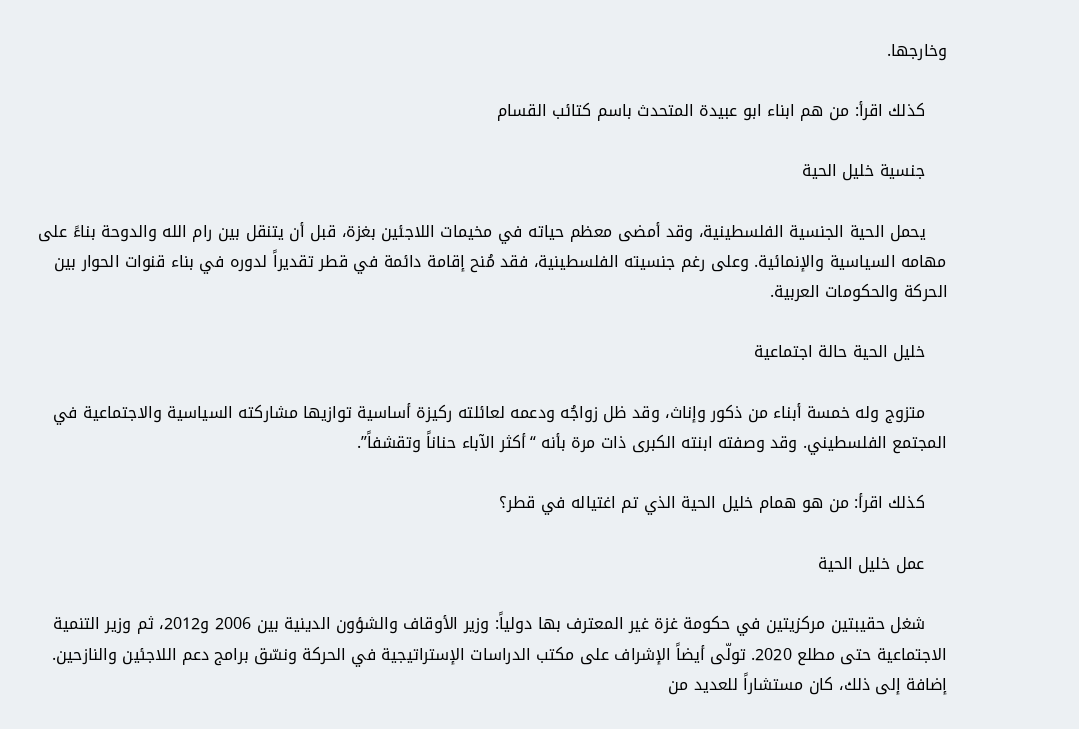وخارجها.

    كذلك اقرأ: من هم ابناء ابو عبيدة المتحدث باسم كتائب القسام

    جنسية خليل الحية

    يحمل الحية الجنسية الفلسطينية، وقد أمضى معظم حياته في مخيمات اللاجئين بغزة، قبل أن يتنقل بين رام الله والدوحة بناءً على مهامه السياسية والإنمائية. وعلى رغم جنسيته الفلسطينية، فقد مُنح إقامة دائمة في قطر تقديراً لدوره في بناء قنوات الحوار بين الحركة والحكومات العربية.

    خليل الحية حالة اجتماعية

    متزوج وله خمسة أبناء من ذكور وإناث، وقد ظل زواجُه ودعمه لعائلته ركيزة أساسية توازيها مشاركته السياسية والاجتماعية في المجتمع الفلسطيني. وقد وصفته ابنته الكبرى ذات مرة بأنه “أكثر الآباء حناناً وتقشفاً”.

    كذلك اقرأ: من هو همام خليل الحية الذي تم اغتياله في قطر؟

    عمل خليل الحية

    شغل حقيبتين مركزيتين في حكومة غزة غير المعترف بها دولياً: وزير الأوقاف والشؤون الدينية بين 2006 و2012، ثم وزير التنمية الاجتماعية حتى مطلع 2020. تولّى أيضاً الإشراف على مكتب الدراسات الإستراتيجية في الحركة ونسّق برامج دعم اللاجئين والنازحين. إضافة إلى ذلك، كان مستشاراً للعديد من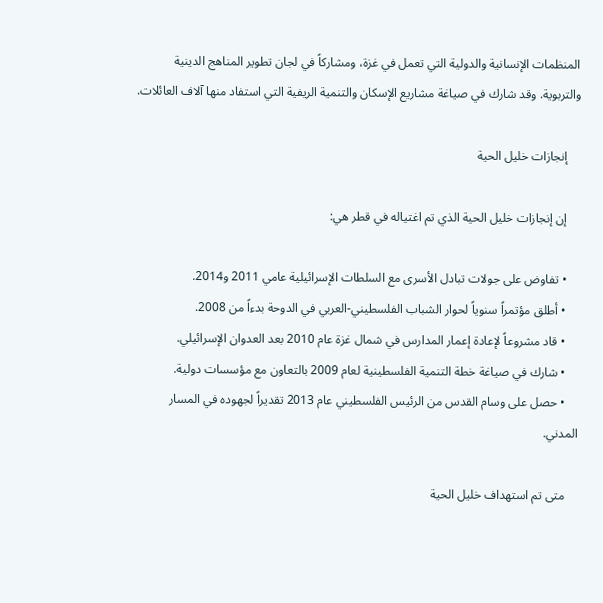المنظمات الإنسانية والدولية التي تعمل في غزة، ومشاركاً في لجان تطوير المناهج الدينية والتربوية. وقد شارك في صياغة مشاريع الإسكان والتنمية الريفية التي استفاد منها آلاف العائلات.

    إنجازات خليل الحية

    إن إنجازات خليل الحية الذي تم اغتياله في قطر هي:

    • تفاوض على جولات تبادل الأسرى مع السلطات الإسرائيلية عامي 2011 و2014.
    • أطلق مؤتمراً سنوياً لحوار الشباب الفلسطيني-العربي في الدوحة بدءاً من 2008.
    • قاد مشروعاً لإعادة إعمار المدارس في شمال غزة عام 2010 بعد العدوان الإسرائيلي.
    • شارك في صياغة خطة التنمية الفلسطينية لعام 2009 بالتعاون مع مؤسسات دولية.
    • حصل على وسام القدس من الرئيس الفلسطيني عام 2013 تقديراً لجهوده في المسار المدني.

    متى تم استهداف خليل الحية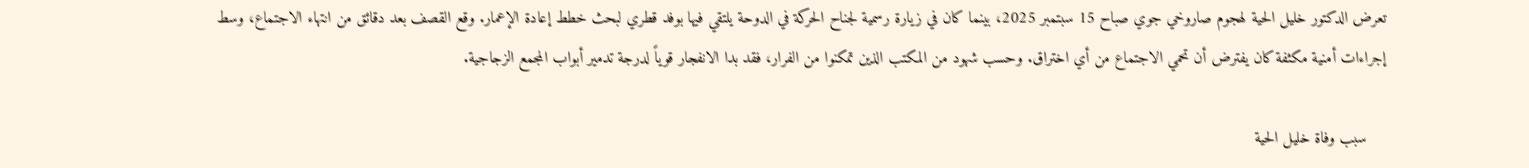تعرض الدكتور خليل الحية لهجوم صاروخي جوي صباح 15 سبتمبر 2025، بينما كان في زيارة رسمية لجناح الحركة في الدوحة يلتقي فيها بوفد قطري لبحث خطط إعادة الإعمار. وقع القصف بعد دقائق من انتهاء الاجتماع، وسط إجراءات أمنية مكثفة كان يفترض أن تحمي الاجتماع من أي اختراق. وحسب شهود من المكتب الذين تمكنوا من الفرار، فقد بدا الانفجار قوياً لدرجة تدمير أبواب المجمع الزجاجية.

    سبب وفاة خليل الحية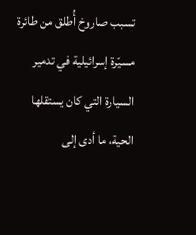تسبب صاروخ أُطلق من طائرة مسيّرة إسرائيلية في تدمير السيارة التي كان يستقلها الحية، ما أدى إلى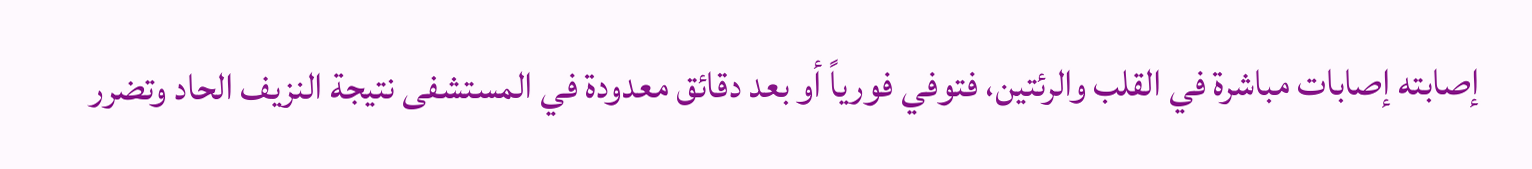إصابته إصابات مباشرة في القلب والرئتين، فتوفي فورياً أو بعد دقائق معدودة في المستشفى نتيجة النزيف الحاد وتضرر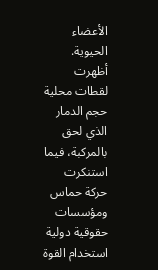الأعضاء الحيوية. أظهرت لقطات محلية حجم الدمار الذي لحق بالمركبة، فيما استنكرت حركة حماس ومؤسسات حقوقية دولية استخدام القوة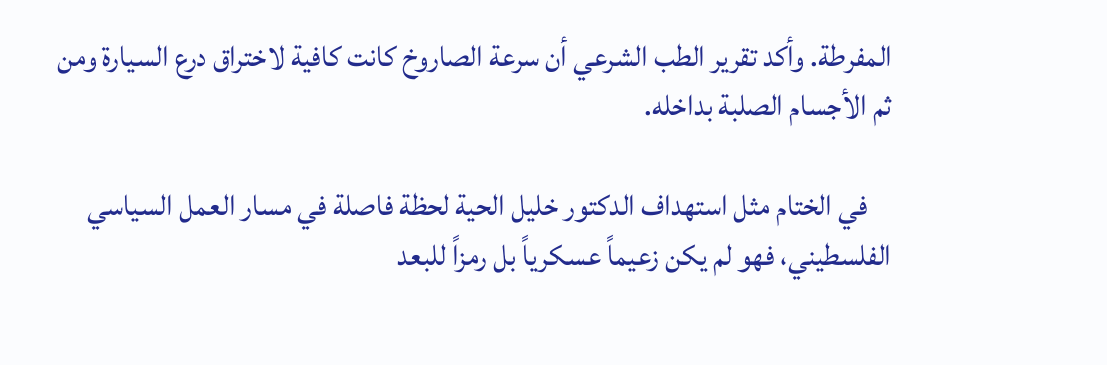المفرطة. وأكد تقرير الطب الشرعي أن سرعة الصاروخ كانت كافية لاختراق درع السيارة ومن ثم الأجسام الصلبة بداخله.

    في الختام مثل استهداف الدكتور خليل الحية لحظة فاصلة في مسار العمل السياسي الفلسطيني، فهو لم يكن زعيماً عسكرياً بل رمزاً للبعد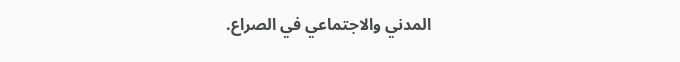المدني والاجتماعي في الصراع.